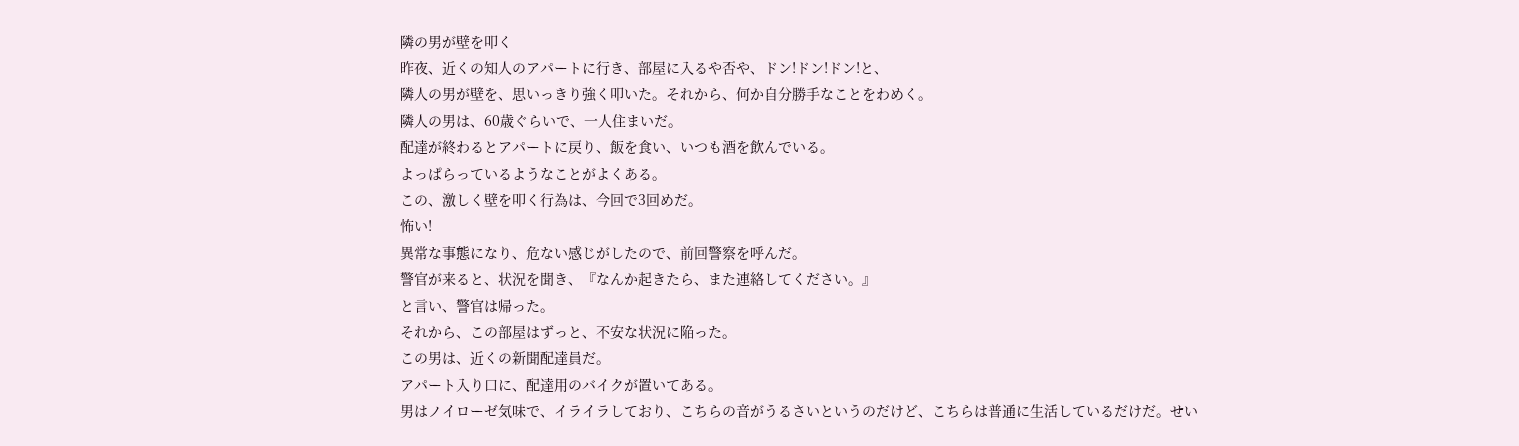隣の男が壁を叩く
昨夜、近くの知人のアパートに行き、部屋に入るや否や、ドン!ドン!ドン!と、
隣人の男が壁を、思いっきり強く叩いた。それから、何か自分勝手なことをわめく。
隣人の男は、60歳ぐらいで、一人住まいだ。
配達が終わるとアパートに戻り、飯を食い、いつも酒を飲んでいる。
よっぱらっているようなことがよくある。
この、激しく壁を叩く行為は、今回で3回めだ。
怖い!
異常な事態になり、危ない感じがしたので、前回警察を呼んだ。
警官が来ると、状況を聞き、『なんか起きたら、また連絡してください。』
と言い、警官は帰った。
それから、この部屋はずっと、不安な状況に陥った。
この男は、近くの新聞配達員だ。
アパート入り口に、配達用のバイクが置いてある。
男はノイローゼ気味で、イライラしており、こちらの音がうるさいというのだけど、こちらは普通に生活しているだけだ。せい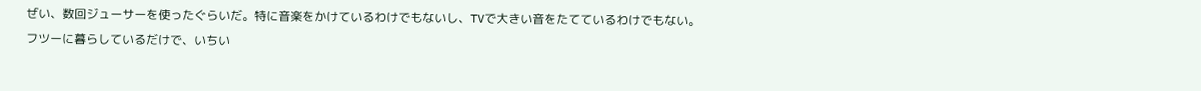ぜい、数回ジューサーを使ったぐらいだ。特に音楽をかけているわけでもないし、TVで大きい音をたてているわけでもない。
フツーに暮らしているだけで、いちい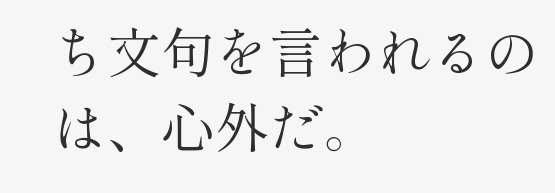ち文句を言われるのは、心外だ。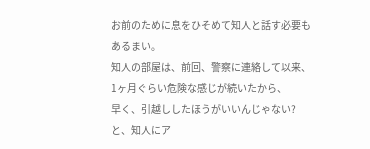お前のために息をひそめて知人と話す必要もあるまい。
知人の部屋は、前回、警察に連絡して以来、1ヶ月ぐらい危険な感じが続いたから、
早く、引越ししたほうがいいんじゃない?と、知人にア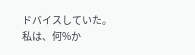ドバイスしていた。
私は、何%か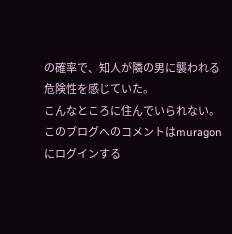の確率で、知人が隣の男に襲われる危険性を感じていた。
こんなところに住んでいられない。
このブログへのコメントはmuragonにログインする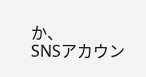か、
SNSアカウン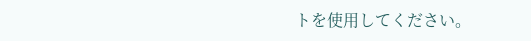トを使用してください。